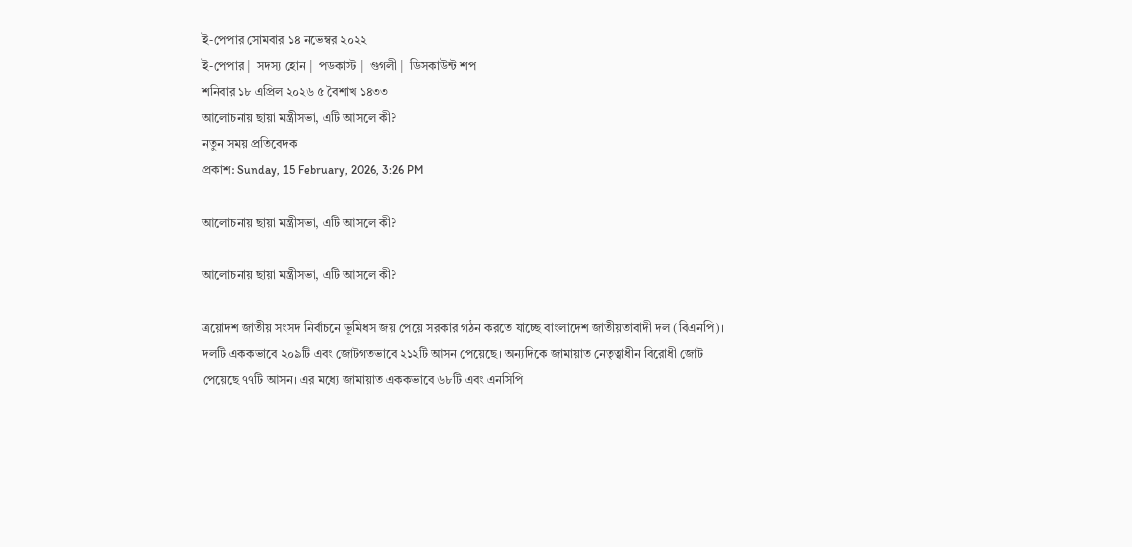ই-পেপার সোমবার ১৪ নভেম্বর ২০২২
ই-পেপার |  সদস্য হোন |  পডকাস্ট |  গুগলী |  ডিসকাউন্ট শপ
শনিবার ১৮ এপ্রিল ২০২৬ ৫ বৈশাখ ১৪৩৩
আলোচনায় ছায়া মন্ত্রীসভা, এটি আসলে কী?
নতুন সময় প্রতিবেদক
প্রকাশ: Sunday, 15 February, 2026, 3:26 PM

আলোচনায় ছায়া মন্ত্রীসভা, এটি আসলে কী?

আলোচনায় ছায়া মন্ত্রীসভা, এটি আসলে কী?

ত্রয়োদশ জাতীয় সংসদ নির্বাচনে ভূমিধস জয় পেয়ে সরকার গঠন করতে যাচ্ছে বাংলাদেশ জাতীয়তাবাদী দল (বিএনপি)। দলটি এককভাবে ২০৯টি এবং জোটগতভাবে ২১২টি আসন পেয়েছে। অন্যদিকে জামায়াত নেতৃত্বাধীন বিরোধী জোট পেয়েছে ৭৭টি আসন। এর মধ্যে জামায়াত এককভাবে ৬৮টি এবং এনসিপি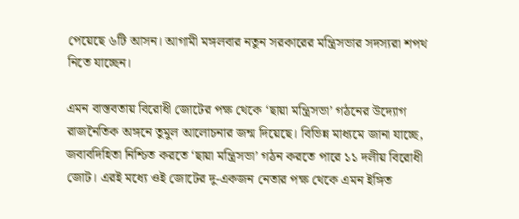পেয়েছে ৬টি আসন। আগামী মঙ্গলবার নতুন সরকারের মন্ত্রিসভার সদস্যরা শপথ নিতে যাচ্ছেন।

এমন বাস্তবতায় বিরোধী জোটের পক্ষ থেকে ‘ছায়া মন্ত্রিসভা’ গঠনের উদ্যোগ রাজনৈতিক অঙ্গনে তুমুল আলোচনার জন্ম দিয়েছে। বিভিন্ন মাধ্যমে জানা যাচ্ছে, জবাবদিহিতা নিশ্চিত করতে ‘ছায়া মন্ত্রিসভা’ গঠন করতে পারে ১১ দলীয় বিরোধী জোট। এরই মধ্যে ওই জোটের দু-একজন নেতার পক্ষ থেকে এমন ইঙ্গিত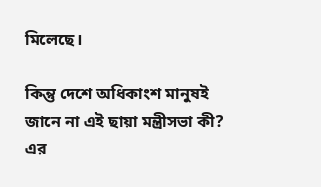মিলেছে।

কিন্তু দেশে অধিকাংশ মানুষই জানে না এই ছায়া মন্ত্রীসভা কী? এর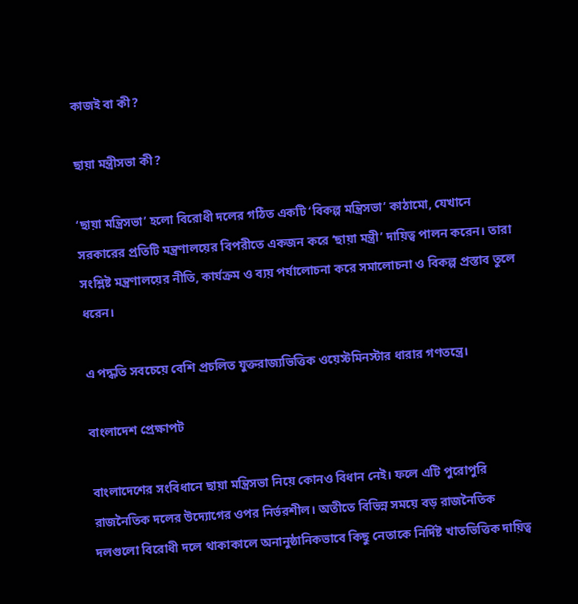কাজই বা কী?

ছায়া মন্ত্রীসভা কী?

‘ছায়া মন্ত্রিসভা’ হলো বিরোধী দলের গঠিত একটি ‘বিকল্প মন্ত্রিসভা’ কাঠামো, যেখানে সরকারের প্রতিটি মন্ত্রণালয়ের বিপরীতে একজন করে ‘ছায়া মন্ত্রী’ দায়িত্ব পালন করেন। তারা সংশ্লিষ্ট মন্ত্রণালয়ের নীতি, কার্যক্রম ও ব্যয় পর্যালোচনা করে সমালোচনা ও বিকল্প প্রস্তাব তুলে ধরেন।

এ পদ্ধতি সবচেয়ে বেশি প্রচলিত যুক্তরাজ্যভিত্তিক ওয়েস্টমিনস্টার ধারার গণতন্ত্রে।

বাংলাদেশ প্রেক্ষাপট

বাংলাদেশের সংবিধানে ছায়া মন্ত্রিসভা নিয়ে কোনও বিধান নেই। ফলে এটি পুরোপুরি রাজনৈতিক দলের উদ্যোগের ওপর নির্ভরশীল। অতীতে বিভিন্ন সময়ে বড় রাজনৈতিক দলগুলো বিরোধী দলে থাকাকালে অনানুষ্ঠানিকভাবে কিছু নেতাকে নির্দিষ্ট খাতভিত্তিক দায়িত্ব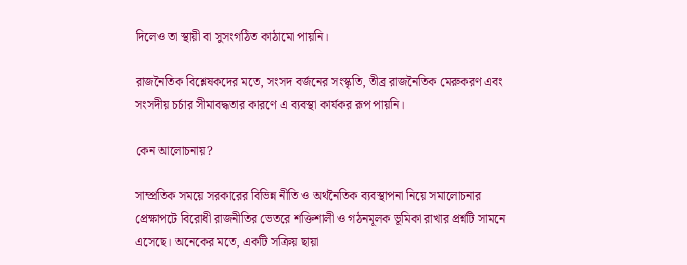দিলেও তা স্থায়ী বা সুসংগঠিত কাঠামো পায়নি।

রাজনৈতিক বিশ্লেষকদের মতে, সংসদ বর্জনের সংস্কৃতি, তীব্র রাজনৈতিক মেরুকরণ এবং সংসদীয় চর্চার সীমাবদ্ধতার কারণে এ ব্যবস্থা কার্যকর রূপ পায়নি।

কেন আলোচনায়?

সাম্প্রতিক সময়ে সরকারের বিভিন্ন নীতি ও অর্থনৈতিক ব্যবস্থাপনা নিয়ে সমালোচনার প্রেক্ষাপটে বিরোধী রাজনীতির ভেতরে শক্তিশালী ও গঠনমূলক ভূমিকা রাখার প্রশ্নটি সামনে এসেছে। অনেকের মতে, একটি সক্রিয় ছায়া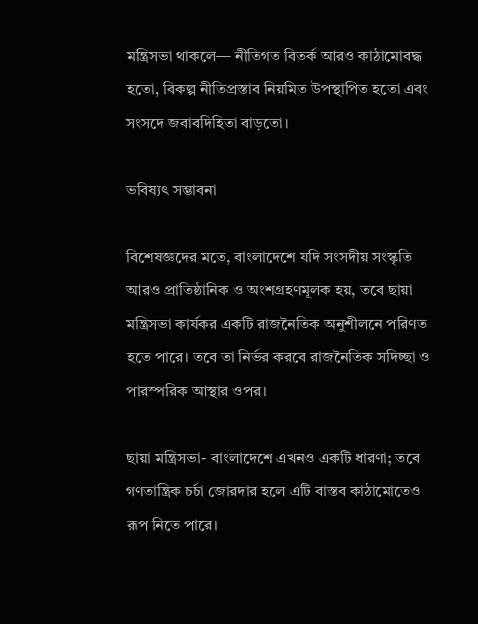মন্ত্রিসভা থাকলে— নীতিগত বিতর্ক আরও কাঠামোবদ্ধ হতো, বিকল্প নীতিপ্রস্তাব নিয়মিত উপস্থাপিত হতো এবং সংসদে জবাবদিহিতা বাড়তো।

ভবিষ্যৎ সম্ভাবনা

বিশেষজ্ঞদের মতে, বাংলাদেশে যদি সংসদীয় সংস্কৃতি আরও প্রাতিষ্ঠানিক ও অংশগ্রহণমূলক হয়, তবে ছায়া মন্ত্রিসভা কার্যকর একটি রাজনৈতিক অনুশীলনে পরিণত হতে পারে। তবে তা নির্ভর করবে রাজনৈতিক সদিচ্ছা ও পারস্পরিক আস্থার ওপর।

ছায়া মন্ত্রিসভা- বাংলাদেশে এখনও একটি ধারণা; তবে গণতান্ত্রিক চর্চা জোরদার হলে এটি বাস্তব কাঠামোতেও রূপ নিতে পারে।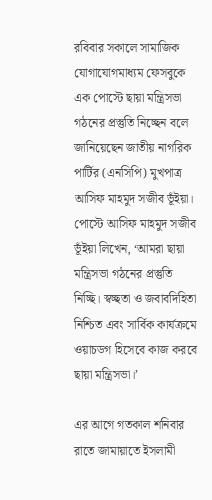রবিবার সকালে সামাজিক যোগাযোগমাধ্যম ফেসবুকে এক পোস্টে ছায়া মন্ত্রিসভা গঠনের প্রস্তুতি নিচ্ছেন বলে জানিয়েছেন জাতীয় নাগরিক পার্টির (এনসিপি) মুখপাত্র আসিফ মাহমুদ সজীব ভূঁইয়া। পোস্টে আসিফ মাহমুদ সজীব ভূঁইয়া লিখেন, ‘আমরা ছায়া মন্ত্রিসভা গঠনের প্রস্তুতি নিচ্ছি। স্বচ্ছতা ও জবাবদিহিতা নিশ্চিত এবং সার্বিক কার্যক্রমে ওয়াচডগ হিসেবে কাজ করবে ছায়া মন্ত্রিসভা।’

এর আগে গতকাল শনিবার রাতে জামায়াতে ইসলামী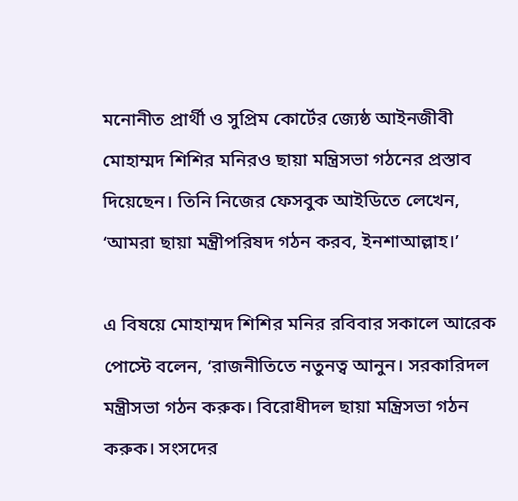মনোনীত প্রার্থী ও সুপ্রিম কোর্টের জ্যেষ্ঠ আইনজীবী মোহাম্মদ শিশির মনিরও ছায়া মন্ত্রিসভা গঠনের প্রস্তাব দিয়েছেন। তিনি নিজের ফেসবুক আইডিতে লেখেন, ‘আমরা ছায়া মন্ত্রীপরিষদ গঠন করব, ইনশাআল্লাহ।’

এ বিষয়ে মোহাম্মদ শিশির মনির রবিবার সকালে আরেক পোস্টে বলেন, ‘রাজনীতিতে নতুনত্ব আনুন। সরকারিদল মন্ত্রীসভা গঠন করুক। বিরোধীদল ছায়া মন্ত্রিসভা গঠন করুক। সংসদের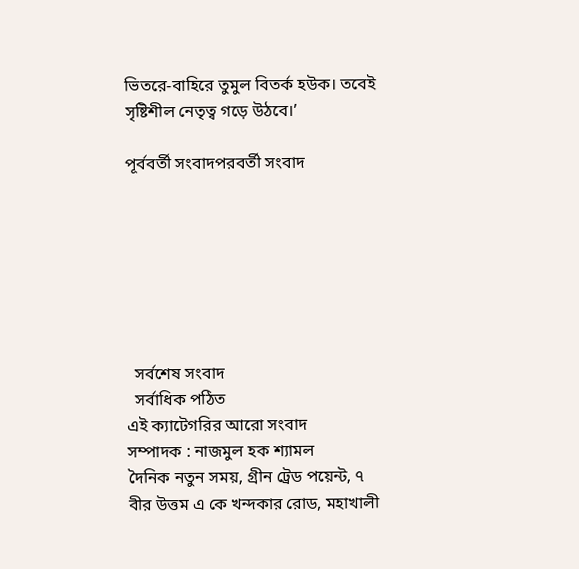ভিতরে-বাহিরে তুমুল বিতর্ক হউক। তবেই সৃষ্টিশীল নেতৃত্ব গড়ে উঠবে।’

পূর্ববর্তী সংবাদপরবর্তী সংবাদ







  সর্বশেষ সংবাদ
  সর্বাধিক পঠিত
এই ক্যাটেগরির আরো সংবাদ
সম্পাদক : নাজমুল হক শ্যামল
দৈনিক নতুন সময়, গ্রীন ট্রেড পয়েন্ট, ৭ বীর উত্তম এ কে খন্দকার রোড, মহাখালী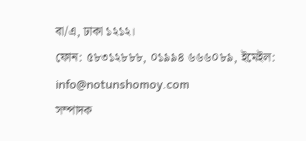বা/এ, ঢাকা ১২১২।
ফোন: ৫৮৩১২৮৮৮, ০১৯৯৪ ৬৬৬০৮৯, ইমেইল: info@notunshomoy.com
সম্পাদক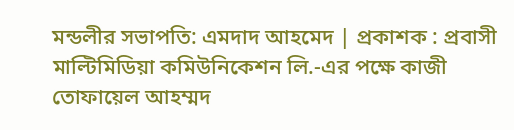মন্ডলীর সভাপতি: এমদাদ আহমেদ | প্রকাশক : প্রবাসী মাল্টিমিডিয়া কমিউনিকেশন লি.-এর পক্ষে কাজী তোফায়েল আহম্মদ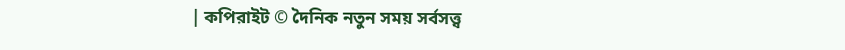| কপিরাইট © দৈনিক নতুন সময় সর্বসত্ত্ব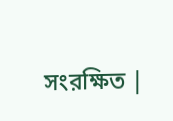সংরক্ষিত |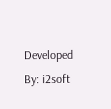Developed By: i2soft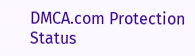DMCA.com Protection Status